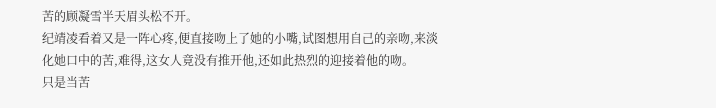苦的顾凝雪半天眉头松不开。
纪靖凌看着又是一阵心疼,便直接吻上了她的小嘴,试图想用自己的亲吻,来淡化她口中的苦,难得,这女人竟没有推开他,还如此热烈的迎接着他的吻。
只是当苦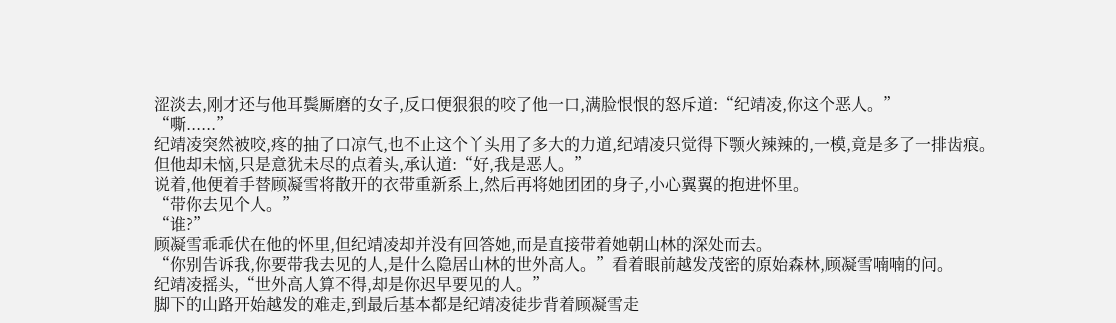涩淡去,刚才还与他耳鬓厮磨的女子,反口便狠狠的咬了他一口,满脸恨恨的怒斥道:“纪靖凌,你这个恶人。”
“嘶......”
纪靖凌突然被咬,疼的抽了口凉气,也不止这个丫头用了多大的力道,纪靖凌只觉得下颚火辣辣的,一模,竟是多了一排齿痕。
但他却未恼,只是意犹未尽的点着头,承认道:“好,我是恶人。”
说着,他便着手替顾凝雪将散开的衣带重新系上,然后再将她团团的身子,小心翼翼的抱进怀里。
“带你去见个人。”
“谁?”
顾凝雪乖乖伏在他的怀里,但纪靖凌却并没有回答她,而是直接带着她朝山林的深处而去。
“你别告诉我,你要带我去见的人,是什么隐居山林的世外高人。”看着眼前越发茂密的原始森林,顾凝雪喃喃的问。
纪靖凌摇头,“世外高人算不得,却是你迟早要见的人。”
脚下的山路开始越发的难走,到最后基本都是纪靖凌徒步背着顾凝雪走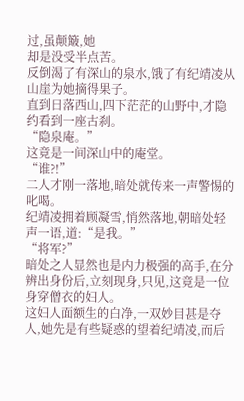过,虽颠簸,她
却是没受半点苦。
反倒渴了有深山的泉水,饿了有纪靖凌从山崖为她摘得果子。
直到日落西山,四下茫茫的山野中,才隐约看到一座古刹。
“隐泉庵。”
这竟是一间深山中的庵堂。
“谁?!”
二人才刚一落地,暗处就传来一声警惕的叱喝。
纪靖凌拥着顾凝雪,悄然落地,朝暗处轻声一语,道:“是我。”
“将军?”
暗处之人显然也是内力极强的高手,在分辨出身份后,立刻现身,只见,这竟是一位身穿僧衣的妇人。
这妇人面额生的白净,一双妙目甚是夺人,她先是有些疑惑的望着纪靖凌,而后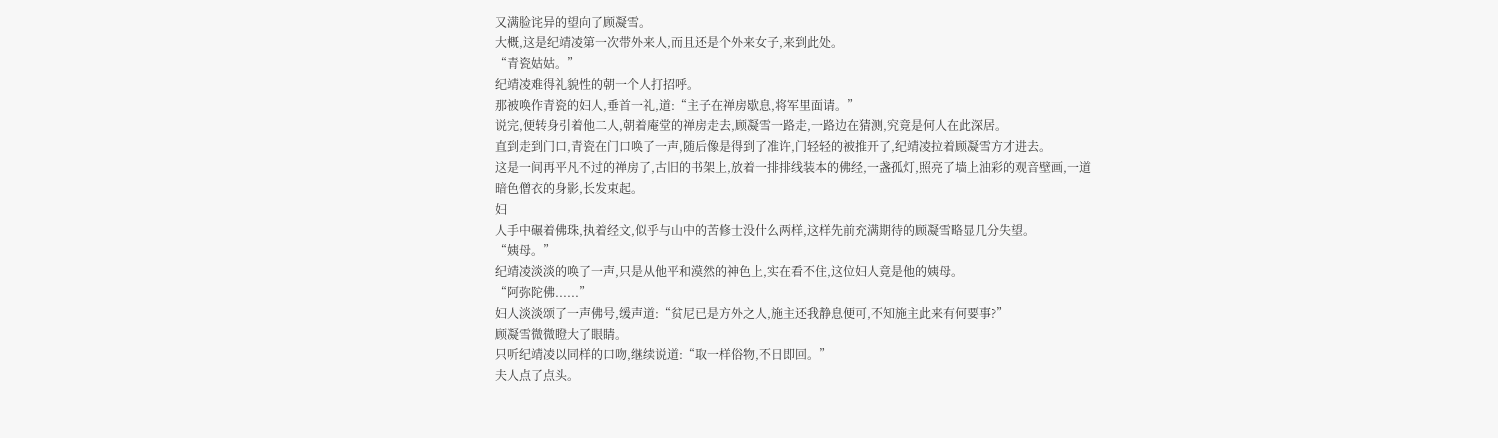又满脸诧异的望向了顾凝雪。
大概,这是纪靖凌第一次带外来人,而且还是个外来女子,来到此处。
“青瓷姑姑。”
纪靖凌难得礼貌性的朝一个人打招呼。
那被唤作青瓷的妇人,垂首一礼,道:“主子在禅房歇息,将军里面请。”
说完,便转身引着他二人,朝着庵堂的禅房走去,顾凝雪一路走,一路边在猜测,究竟是何人在此深居。
直到走到门口,青瓷在门口唤了一声,随后像是得到了准许,门轻轻的被推开了,纪靖凌拉着顾凝雪方才进去。
这是一间再平凡不过的禅房了,古旧的书架上,放着一排排线装本的佛经,一盏孤灯,照亮了墙上油彩的观音壁画,一道暗色僧衣的身影,长发束起。
妇
人手中碾着佛珠,执着经文,似乎与山中的苦修士没什么两样,这样先前充满期待的顾凝雪略显几分失望。
“姨母。”
纪靖凌淡淡的唤了一声,只是从他平和漠然的神色上,实在看不住,这位妇人竟是他的姨母。
“阿弥陀佛......”
妇人淡淡颂了一声佛号,缓声道:“贫尼已是方外之人,施主还我静息便可,不知施主此来有何要事?”
顾凝雪微微瞪大了眼睛。
只听纪靖凌以同样的口吻,继续说道:“取一样俗物,不日即回。”
夫人点了点头。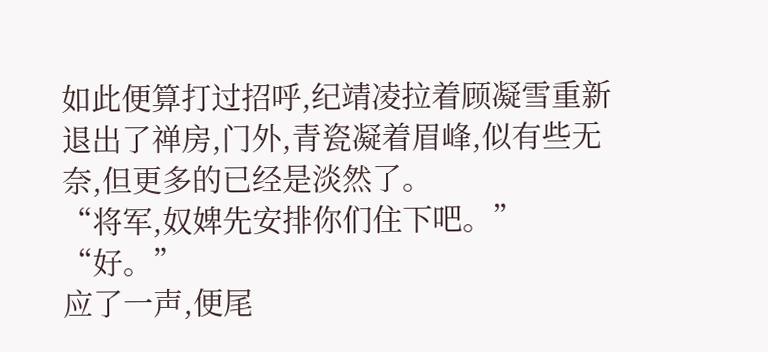如此便算打过招呼,纪靖凌拉着顾凝雪重新退出了禅房,门外,青瓷凝着眉峰,似有些无奈,但更多的已经是淡然了。
“将军,奴婢先安排你们住下吧。”
“好。”
应了一声,便尾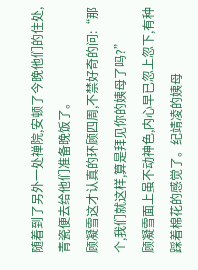随着到了另外一处禅院,安顿了今晚他们的住处,青瓷便去给他们准备晚饭了。
顾凝雪这才认真的环顾四周,不禁好奇的问:“那个,我们就这样,算是拜见你的姨母了吗?”
顾凝雪面上虽不动神色,内心早已忽上忽下,有种踩着棉花的感觉了。纪靖凌的姨母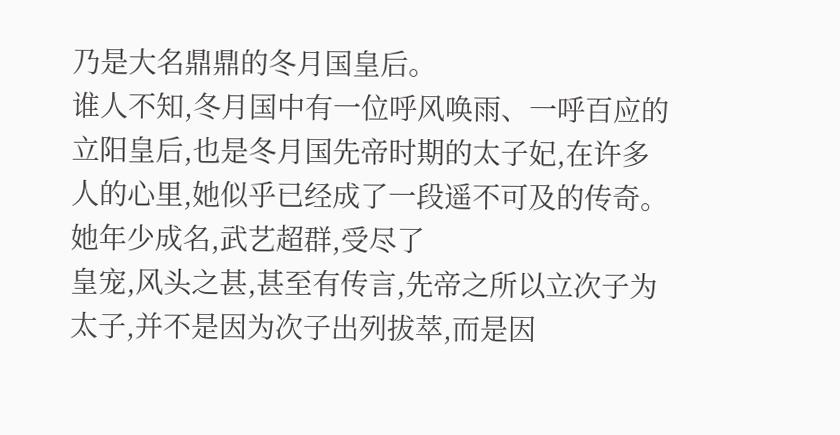乃是大名鼎鼎的冬月国皇后。
谁人不知,冬月国中有一位呼风唤雨、一呼百应的立阳皇后,也是冬月国先帝时期的太子妃,在许多人的心里,她似乎已经成了一段遥不可及的传奇。
她年少成名,武艺超群,受尽了
皇宠,风头之甚,甚至有传言,先帝之所以立次子为太子,并不是因为次子出列拔萃,而是因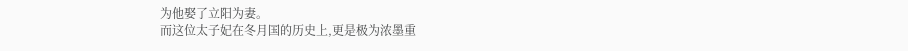为他娶了立阳为妻。
而这位太子妃在冬月国的历史上,更是极为浓墨重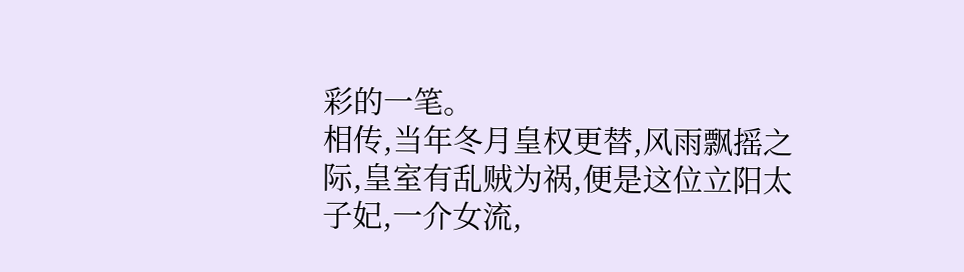彩的一笔。
相传,当年冬月皇权更替,风雨飘摇之际,皇室有乱贼为祸,便是这位立阳太子妃,一介女流,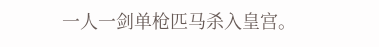一人一剑单枪匹马杀入皇宫。